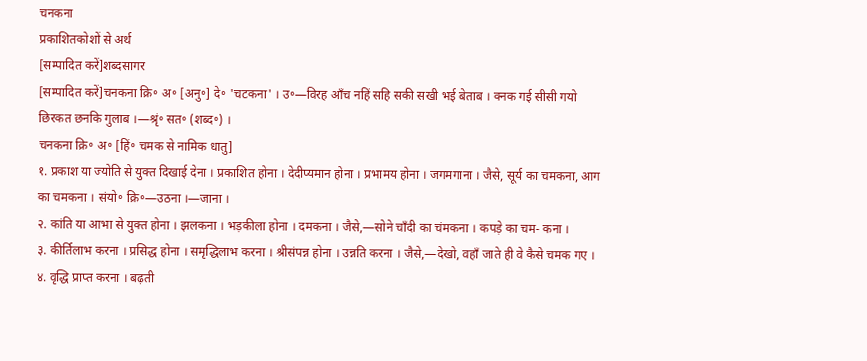चनकना
प्रकाशितकोशों से अर्थ
[सम्पादित करें]शब्दसागर
[सम्पादित करें]चनकना क्रि॰ अ॰ [अनु॰] दे॰ 'चटकना' । उ॰—विरह आँच नहिं सहि सकी सखी भई बेताब । क्नक गई सीसी गयो छिरकत छनकि गुलाब ।—श्रृं॰ सत॰ (शब्द॰) ।
चनकना क्रि॰ अ॰ [हिं॰ चमक से नामिक धातु]
१. प्रकाश या ज्योति से युक्त दिखाई देना । प्रकाशित होना । देदीप्यमान होना । प्रभामय होना । जगमगाना । जैसे, सूर्य का चमकना, आग का चमकना । संयो॰ क्रि॰—उठना ।—जाना ।
२. कांति या आभा से युक्त होना । झलकना । भड़कीला होना । दमकना । जैसे,—सोने चाँदी का चंमकना । कपड़े का चम- कना ।
३. कीर्तिलाभ करना । प्रसिद्ध होना । समृद्धिलाभ करना । श्रीसंपन्न होना । उन्नति करना । जैसे,—देखो, वहाँ जाते ही वे कैसे चमक गए ।
४. वृद्धि प्राप्त करना । बढ़ती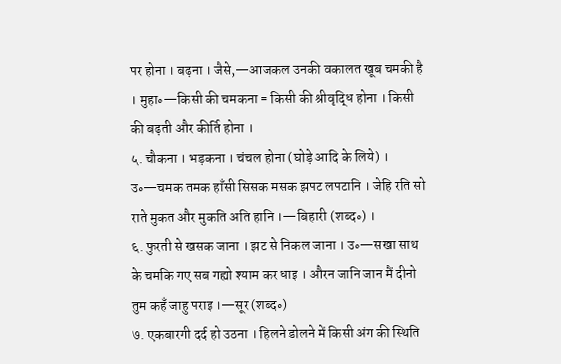पर होना । बढ़ना । जैसे,—आजकल उनकी वकालत खूब चमकी है । मुहा॰—किसी की चमकना = किसी की श्रीवृद्धि होना । किसी की बढ़ती और कीर्ति होना ।
५. चौकना । भड़कना । चंचल होना (घोड़े आदि के लिये) । उ॰—चमक तमक हाँसी सिसक मसक झपट लपटानि । जेहि रति सो राते मुकत और मुकति अति हानि ।—बिहारी (शब्द॰) ।
६. फुरती से खसक जाना । झट से निकल जाना । उ॰—सखा साथ के चमकि गए सब गह्यो श्याम कर धाइ । औरन जानि जान मैं दीनो तुम कहँ जाहु पराइ ।—सूर (शब्द॰)
७. एकबारगी दर्द हो उठना । हिलने डोलने में किसी अंग की स्थिति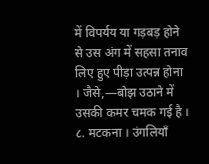में विपर्यय या गड़बड़ होने से उस अंग में सहसा तनाव लिए हुए पीड़ा उत्पन्न होना । जैसे,—बोझ उठाने में उसकी कमर चमक गई है ।
८. मटकना । उंगलियाँ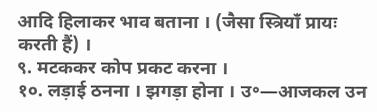आदि हिलाकर भाव बताना । (जैसा स्त्रियाँ प्रायः करती हैं) ।
९. मटककर कोप प्रकट करना ।
१०. लड़ाई ठनना । झगड़ा होना । उ॰—आजकल उन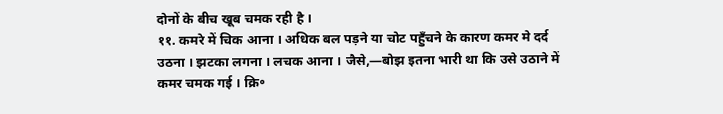दोनों के बीच खूब चमक रही है ।
११. कमरे में चिक आना । अधिक बल पड़ने या चोट पहुँचने के कारण कमर मे दर्द उठना । झटका लगना । लचक आना । जैसे,—बोझ इतना भारी था कि उसे उठाने में कमर चमक गई । क्रि॰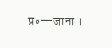प्र॰—जाना ।